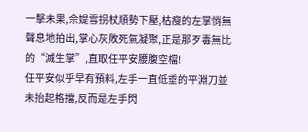一擊未果,佘媞雪拐杖順勢下壓,枯瘦的左掌悄無聲息地拍出,掌心灰敗死氣凝聚,正是那歹毒無比的“滅生掌”,直取任平安腰腹空檔!
任平安似乎早有預料,左手一直低垂的平淵刀並未抬起格擋,反而是左手閃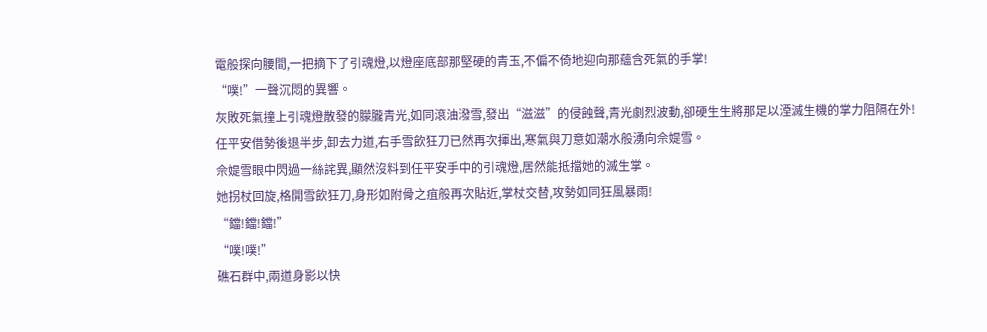電般探向腰間,一把摘下了引魂燈,以燈座底部那堅硬的青玉,不偏不倚地迎向那蘊含死氣的手掌!
“噗!”一聲沉悶的異響。
灰敗死氣撞上引魂燈散發的朦朧青光,如同滾油潑雪,發出“滋滋”的侵蝕聲,青光劇烈波動,卻硬生生將那足以湮滅生機的掌力阻隔在外!
任平安借勢後退半步,卸去力道,右手雪飲狂刀已然再次揮出,寒氣與刀意如潮水般湧向佘媞雪。
佘媞雪眼中閃過一絲詫異,顯然沒料到任平安手中的引魂燈,居然能抵擋她的滅生掌。
她拐杖回旋,格開雪飲狂刀,身形如附骨之疽般再次貼近,掌杖交替,攻勢如同狂風暴雨!
“鐺!鐺!鐺!”
“噗!噗!”
礁石群中,兩道身影以快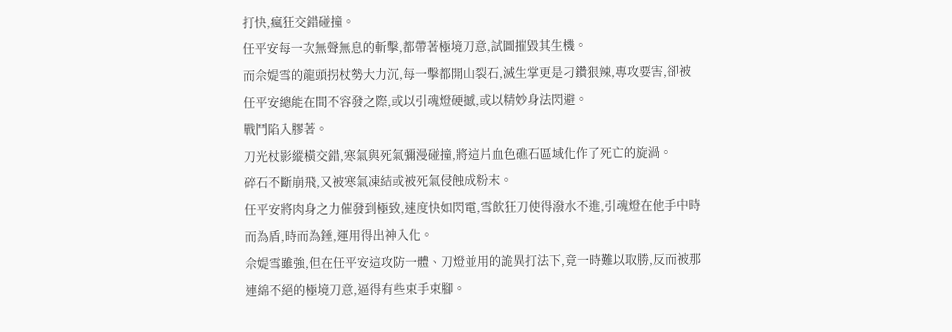打快,瘋狂交錯碰撞。
任平安每一次無聲無息的斬擊,都帶著極境刀意,試圖摧毀其生機。
而佘媞雪的龍頭拐杖勢大力沉,每一擊都開山裂石,滅生掌更是刁鑽狠辣,專攻要害,卻被任平安總能在間不容發之際,或以引魂燈硬撼,或以精妙身法閃避。
戰鬥陷入膠著。
刀光杖影縱橫交錯,寒氣與死氣彌漫碰撞,將這片血色礁石區域化作了死亡的旋渦。
碎石不斷崩飛,又被寒氣凍結或被死氣侵蝕成粉末。
任平安將肉身之力催發到極致,速度快如閃電,雪飲狂刀使得潑水不進,引魂燈在他手中時而為盾,時而為錘,運用得出神入化。
佘媞雪雖強,但在任平安這攻防一體、刀燈並用的詭異打法下,竟一時難以取勝,反而被那連綿不絕的極境刀意,逼得有些束手束腳。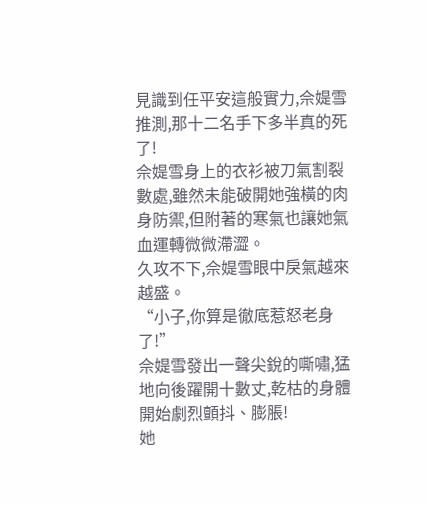見識到任平安這般實力,佘媞雪推測,那十二名手下多半真的死了!
佘媞雪身上的衣衫被刀氣割裂數處,雖然未能破開她強橫的肉身防禦,但附著的寒氣也讓她氣血運轉微微滯澀。
久攻不下,佘媞雪眼中戾氣越來越盛。
“小子,你算是徹底惹怒老身了!”
佘媞雪發出一聲尖銳的嘶嘯,猛地向後躍開十數丈,乾枯的身體開始劇烈顫抖、膨脹!
她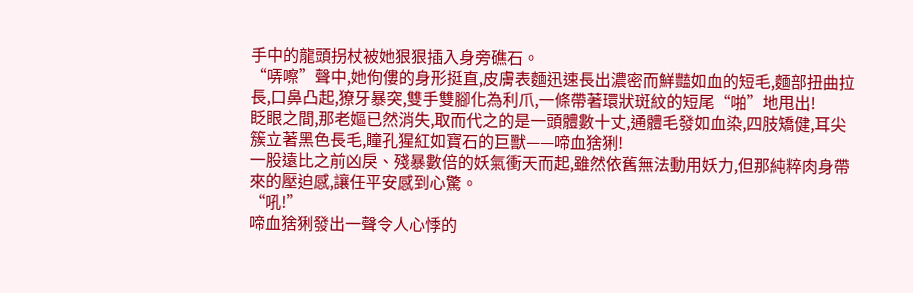手中的龍頭拐杖被她狠狠插入身旁礁石。
“哢嚓”聲中,她佝僂的身形挺直,皮膚表麵迅速長出濃密而鮮豔如血的短毛,麵部扭曲拉長,口鼻凸起,獠牙暴突,雙手雙腳化為利爪,一條帶著環狀斑紋的短尾“啪”地甩出!
眨眼之間,那老嫗已然消失,取而代之的是一頭體數十丈,通體毛發如血染,四肢矯健,耳尖簇立著黑色長毛,瞳孔猩紅如寶石的巨獸——啼血猞猁!
一股遠比之前凶戾、殘暴數倍的妖氣衝天而起,雖然依舊無法動用妖力,但那純粹肉身帶來的壓迫感,讓任平安感到心驚。
“吼!”
啼血猞猁發出一聲令人心悸的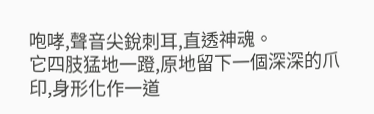咆哮,聲音尖銳刺耳,直透神魂。
它四肢猛地一蹬,原地留下一個深深的爪印,身形化作一道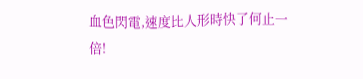血色閃電,速度比人形時快了何止一倍!